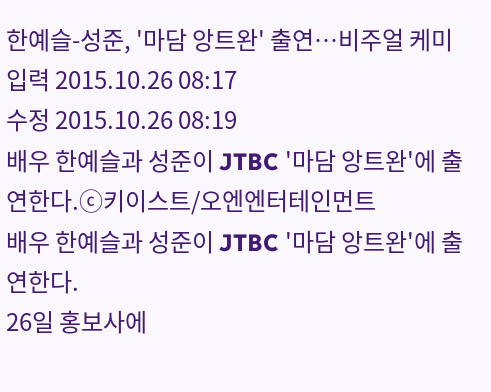한예슬-성준, '마담 앙트완' 출연…비주얼 케미
입력 2015.10.26 08:17
수정 2015.10.26 08:19
배우 한예슬과 성준이 JTBC '마담 앙트완'에 출연한다.ⓒ키이스트/오엔엔터테인먼트
배우 한예슬과 성준이 JTBC '마담 앙트완'에 출연한다.
26일 홍보사에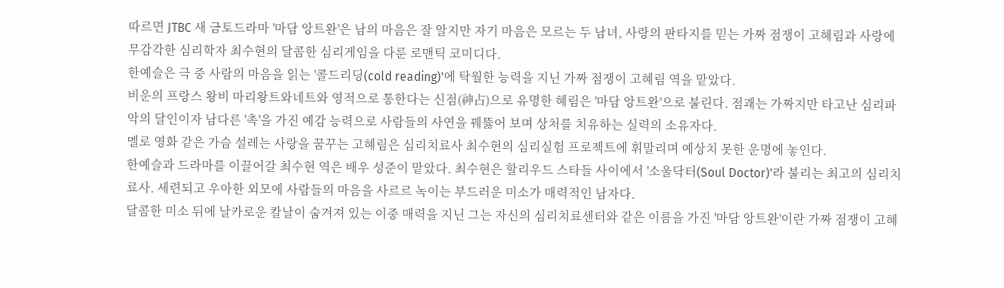따르면 JTBC 새 금토드라마 '마담 앙트완'은 남의 마음은 잘 알지만 자기 마음은 모르는 두 남녀, 사랑의 판타지를 믿는 가짜 점쟁이 고혜림과 사랑에 무감각한 심리학자 최수현의 달콤한 심리게임을 다룬 로맨틱 코미디다.
한예슬은 극 중 사람의 마음을 읽는 '콜드리딩(cold reading)'에 탁월한 능력을 지닌 가짜 점쟁이 고혜림 역을 맡았다.
비운의 프랑스 왕비 마리왕트와네트와 영적으로 통한다는 신점(神占)으로 유명한 혜림은 '마담 앙트완'으로 불린다. 점괘는 가짜지만 타고난 심리파악의 달인이자 남다른 '촉'을 가진 예감 능력으로 사람들의 사연을 꿰뚫어 보며 상처를 치유하는 실력의 소유자다.
멜로 영화 같은 가슴 설레는 사랑을 꿈꾸는 고혜림은 심리치료사 최수현의 심리실험 프로젝트에 휘말리며 예상치 못한 운명에 놓인다.
한예슬과 드라마를 이끌어갈 최수현 역은 배우 성준이 맡았다. 최수현은 할리우드 스타들 사이에서 '소울닥터(Soul Doctor)'라 불리는 최고의 심리치료사. 세련되고 우아한 외모에 사람들의 마음을 사르르 녹이는 부드러운 미소가 매력적인 남자다.
달콤한 미소 뒤에 날카로운 칼날이 숨겨져 있는 이중 매력을 지닌 그는 자신의 심리치료센터와 같은 이름을 가진 '마담 앙트완'이란 가짜 점쟁이 고혜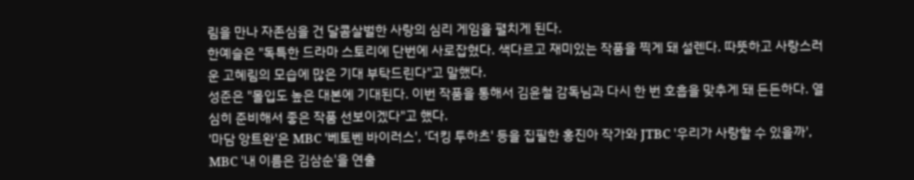림을 만나 자존심을 건 달콤살벌한 사랑의 심리 게임을 펼치게 된다.
한예슬은 "독특한 드라마 스토리에 단번에 사로잡혔다. 색다르고 재미있는 작품을 찍게 돼 설렌다. 따뜻하고 사랑스러운 고혜림의 모습에 많은 기대 부탁드린다"고 말했다.
성준은 "몰입도 높은 대본에 기대된다. 이번 작품을 통해서 김윤철 감독님과 다시 한 번 호흡을 맞추게 돼 든든하다. 열심히 준비해서 좋은 작품 선보이겠다"고 했다.
'마담 앙트완'은 MBC '베토벤 바이러스', '더킹 투하츠' 등을 집필한 홍진아 작가와 JTBC '우리가 사랑할 수 있을까', MBC '내 이름은 김삼순'을 연출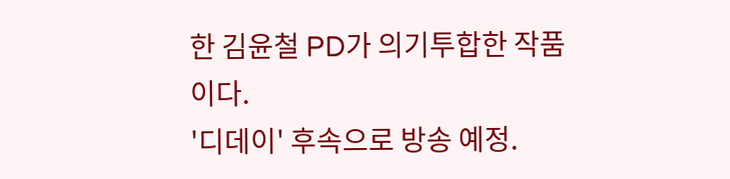한 김윤철 PD가 의기투합한 작품이다.
'디데이' 후속으로 방송 예정.